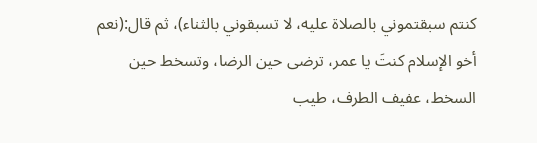كنتم سبقتموني بالصلاة عليه، لا تسبقوني بالثناء)، ثم قال:(نعم أخو الإسلام كنتَ يا عمر، ترضى حين الرضا، وتسخط حين السخط، عفيف الطرف، طيب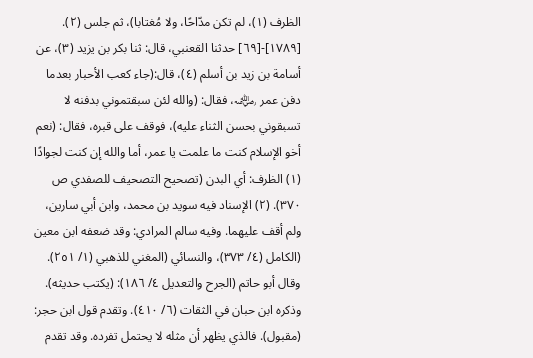الظرف (١)، لم تكن مدّاحًا، ولا مُغتابا)، ثم جلس (٢).
[١٧٨٩]-[٦٩] حدثنا القعنبي، قال: ثنا بكر بن يزيد (٣)، عن أسامة بن زيد بن أسلم (٤)، قال:(جاء كعب الأحبار بعدما دفن عمر ﵁، فقال: (والله لئن سبقتموني بدفنه لا تسبقوني بحسن الثناء عليه)، فوقف على قبره، فقال: (نعم أخو الإسلام كنت ما علمت يا عمر، أما والله إن كنت لجوادًا
(١) الظرف: أي البدن (تصحيح التصحيف للصفدي ص ٣٧٠). (٢) الإسناد فيه سويد بن محمد، وابن أبي سارين، ولم أقف عليهما. وفيه سالم المرادي: وقد ضعفه ابن معين (الكامل (٤/ ٣٧٣)، والنسائي (المغني للذهبي (١/ ٢٥١). وقال أبو حاتم (الجرح والتعديل ٤/ ١٨٦): (يكتب حديثه). وذكره ابن حبان في الثقات (٦/ ٤١٠). وتقدم قول ابن حجر: (مقبول). فالذي يظهر أن مثله لا يحتمل تفرده. وقد تقدم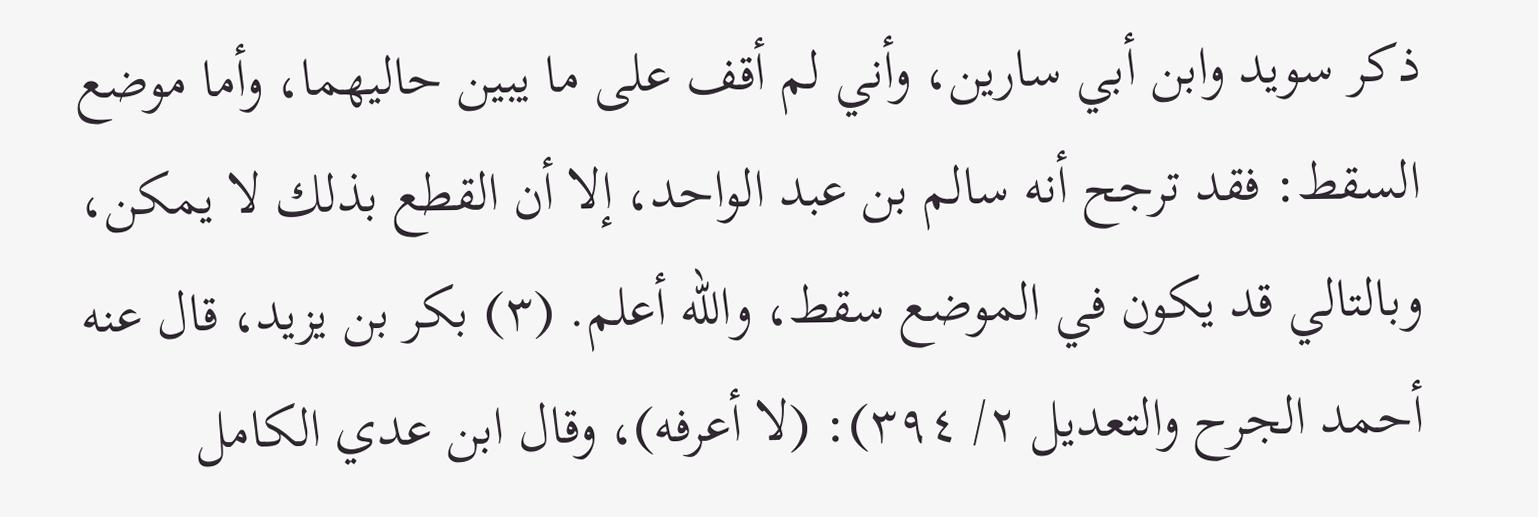ذكر سويد وابن أبي سارين، وأني لم أقف على ما يبين حاليهما، وأما موضع السقط: فقد ترجح أنه سالم بن عبد الواحد، إلا أن القطع بذلك لا يمكن، وبالتالي قد يكون في الموضع سقط، والله أعلم. (٣) بكر بن يزيد، قال عنه أحمد الجرح والتعديل ٢/ ٣٩٤): (لا أعرفه)، وقال ابن عدي الكامل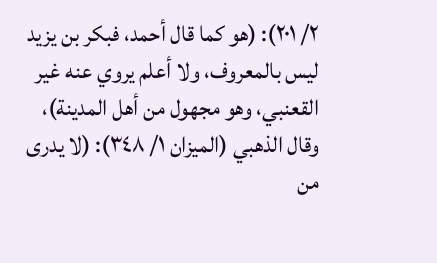٢/ ٢٠١): (هو كما قال أحمد، فبكر بن يزيد ليس بالمعروف، ولا أعلم يروي عنه غير القعنبي، وهو مجهول من أهل المدينة)، وقال الذهبي (الميزان ١/ ٣٤٨): (لا يدرى من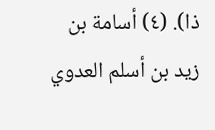ذا). (٤) أسامة بن زيد بن أسلم العدوي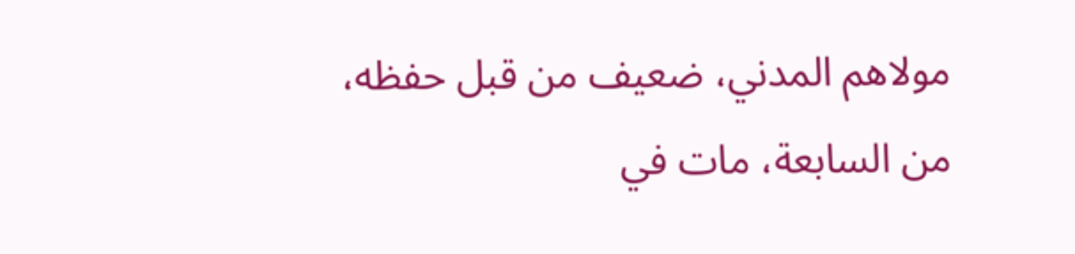مولاهم المدني، ضعيف من قبل حفظه، من السابعة، مات في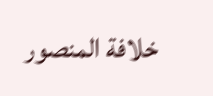خلافة المنصور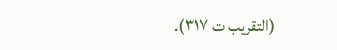(التقريب ت ٣١٧).